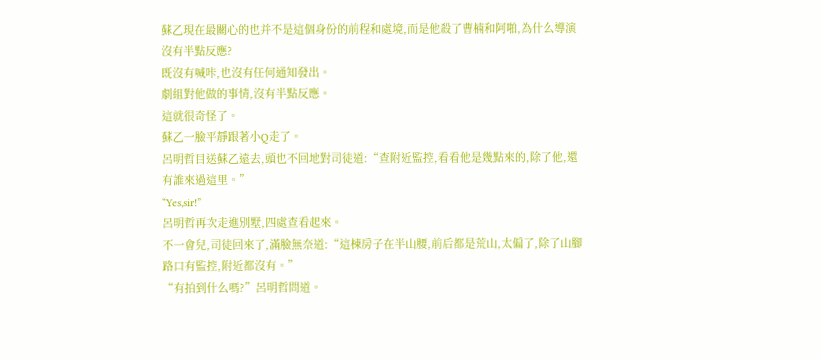蘇乙現在最關心的也并不是這個身份的前程和處境,而是他殺了曹楠和阿啪,為什么導演沒有半點反應?
既沒有喊咔,也沒有任何通知發出。
劇組對他做的事情,沒有半點反應。
這就很奇怪了。
蘇乙一臉平靜跟著小Q走了。
呂明哲目送蘇乙遠去,頭也不回地對司徒道:“查附近監控,看看他是幾點來的,除了他,還有誰來過這里。”
“Yes,sir!”
呂明哲再次走進別墅,四處查看起來。
不一會兒,司徒回來了,滿臉無奈道:“這棟房子在半山腰,前后都是荒山,太偏了,除了山腳路口有監控,附近都沒有。”
“有拍到什么嗎?”呂明哲問道。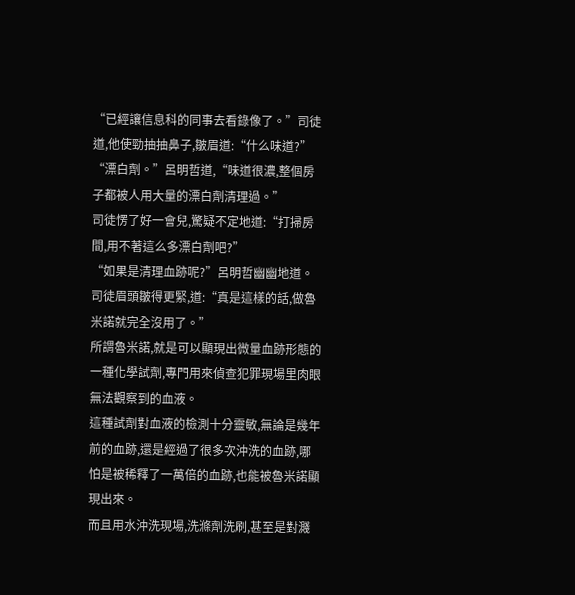“已經讓信息科的同事去看錄像了。”司徒道,他使勁抽抽鼻子,皺眉道:“什么味道?”
“漂白劑。”呂明哲道,“味道很濃,整個房子都被人用大量的漂白劑清理過。”
司徒愣了好一會兒,驚疑不定地道:“打掃房間,用不著這么多漂白劑吧?”
“如果是清理血跡呢?”呂明哲幽幽地道。
司徒眉頭皺得更緊,道:“真是這樣的話,做魯米諾就完全沒用了。”
所謂魯米諾,就是可以顯現出微量血跡形態的一種化學試劑,專門用來偵查犯罪現場里肉眼無法觀察到的血液。
這種試劑對血液的檢測十分靈敏,無論是幾年前的血跡,還是經過了很多次沖洗的血跡,哪怕是被稀釋了一萬倍的血跡,也能被魯米諾顯現出來。
而且用水沖洗現場,洗滌劑洗刷,甚至是對濺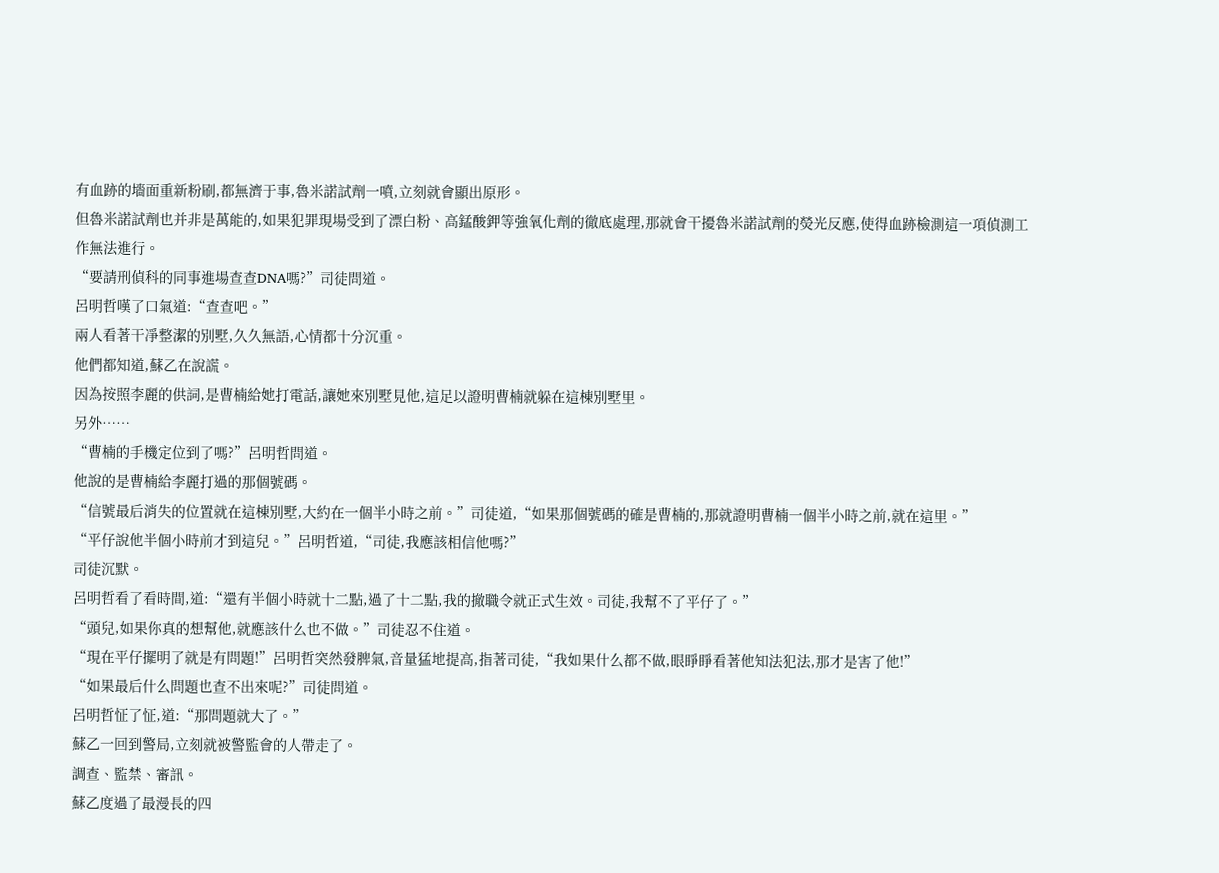有血跡的墻面重新粉刷,都無濟于事,魯米諾試劑一噴,立刻就會顯出原形。
但魯米諾試劑也并非是萬能的,如果犯罪現場受到了漂白粉、高錳酸鉀等強氧化劑的徹底處理,那就會干擾魯米諾試劑的熒光反應,使得血跡檢測這一項偵測工作無法進行。
“要請刑偵科的同事進場查查DNA嗎?”司徒問道。
呂明哲嘆了口氣道:“查查吧。”
兩人看著干凈整潔的別墅,久久無語,心情都十分沉重。
他們都知道,蘇乙在說謊。
因為按照李麗的供詞,是曹楠給她打電話,讓她來別墅見他,這足以證明曹楠就躲在這棟別墅里。
另外……
“曹楠的手機定位到了嗎?”呂明哲問道。
他說的是曹楠給李麗打過的那個號碼。
“信號最后消失的位置就在這棟別墅,大約在一個半小時之前。”司徒道,“如果那個號碼的確是曹楠的,那就證明曹楠一個半小時之前,就在這里。”
“平仔說他半個小時前才到這兒。”呂明哲道,“司徒,我應該相信他嗎?”
司徒沉默。
呂明哲看了看時間,道:“還有半個小時就十二點,過了十二點,我的撤職令就正式生效。司徒,我幫不了平仔了。”
“頭兒,如果你真的想幫他,就應該什么也不做。”司徒忍不住道。
“現在平仔擺明了就是有問題!”呂明哲突然發脾氣,音量猛地提高,指著司徒,“我如果什么都不做,眼睜睜看著他知法犯法,那才是害了他!”
“如果最后什么問題也查不出來呢?”司徒問道。
呂明哲怔了怔,道:“那問題就大了。”
蘇乙一回到警局,立刻就被警監會的人帶走了。
調查、監禁、審訊。
蘇乙度過了最漫長的四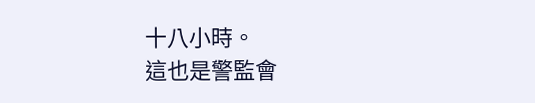十八小時。
這也是警監會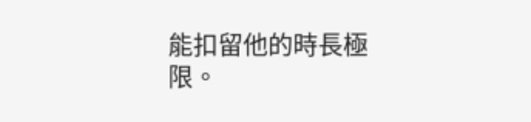能扣留他的時長極限。